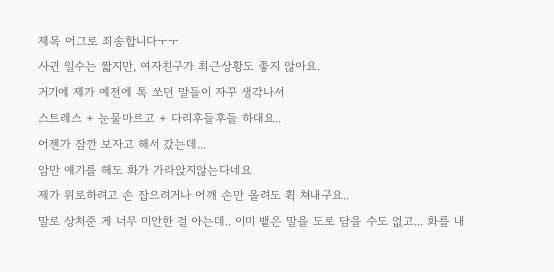제목 어그로 죄송합니다ㅜㅜ
사귄 일수는 짧지만, 여자친구가 최근상황도 좋지 않아요.
거기에 제가 예전에 톡 쏘던 말들이 자꾸 생각나서
스트레스 + 눈물마르고 + 다리후들후들 하대요..
어젠가 잠깐 보자고 해서 갔는데...
암만 얘기를 해도 화가 가라앉지않는다네요
제가 위로하려고 손 잡으려거나 어깨 손만 올려도 휙 쳐내구요..
말로 상처준 게 너무 미안한 걸 아는데.. 이미 뱉은 말을 도로 담을 수도 없고... 화를 내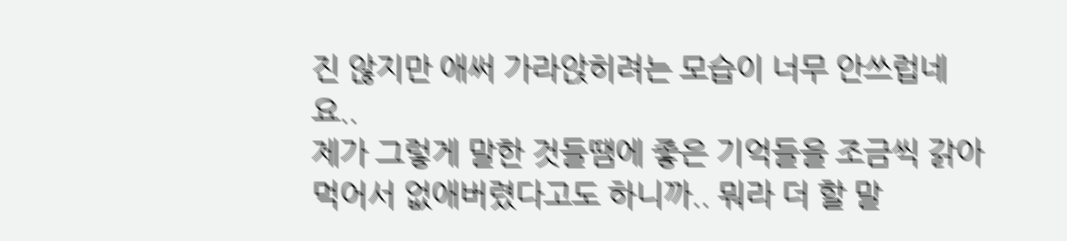진 않지만 애써 가라앉히려는 모습이 너무 안쓰럽네요..
제가 그렇게 말한 것들땜에 좋은 기억들을 조금씩 갉아먹어서 없애버렸다고도 하니까.. 뭐라 더 할 말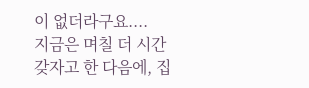이 없더라구요....
지금은 며칠 더 시간 갖자고 한 다음에, 집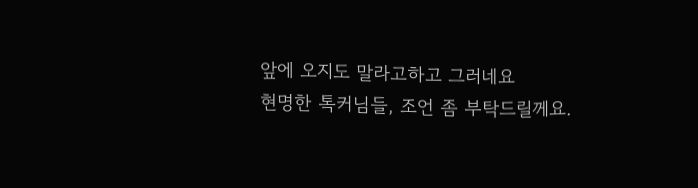앞에 오지도 말라고하고 그러네요
현명한 톡커님들, 조언 좀 부탁드릴께요.